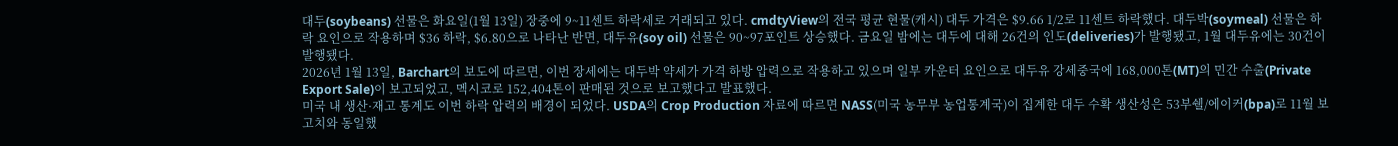대두(soybeans) 선물은 화요일(1월 13일) 장중에 9~11센트 하락세로 거래되고 있다. cmdtyView의 전국 평균 현물(캐시) 대두 가격은 $9.66 1/2로 11센트 하락했다. 대두박(soymeal) 선물은 하락 요인으로 작용하며 $36 하락, $6.80으로 나타난 반면, 대두유(soy oil) 선물은 90~97포인트 상승했다. 금요일 밤에는 대두에 대해 26건의 인도(deliveries)가 발행됐고, 1월 대두유에는 30건이 발행됐다.
2026년 1월 13일, Barchart의 보도에 따르면, 이번 장세에는 대두박 약세가 가격 하방 압력으로 작용하고 있으며 일부 카운터 요인으로 대두유 강세중국에 168,000톤(MT)의 민간 수출(Private Export Sale)이 보고되었고, 멕시코로 152,404톤이 판매된 것으로 보고했다고 발표했다.
미국 내 생산·재고 통계도 이번 하락 압력의 배경이 되었다. USDA의 Crop Production 자료에 따르면 NASS(미국 농무부 농업통계국)이 집계한 대두 수확 생산성은 53부쉘/에이커(bpa)로 11월 보고치와 동일했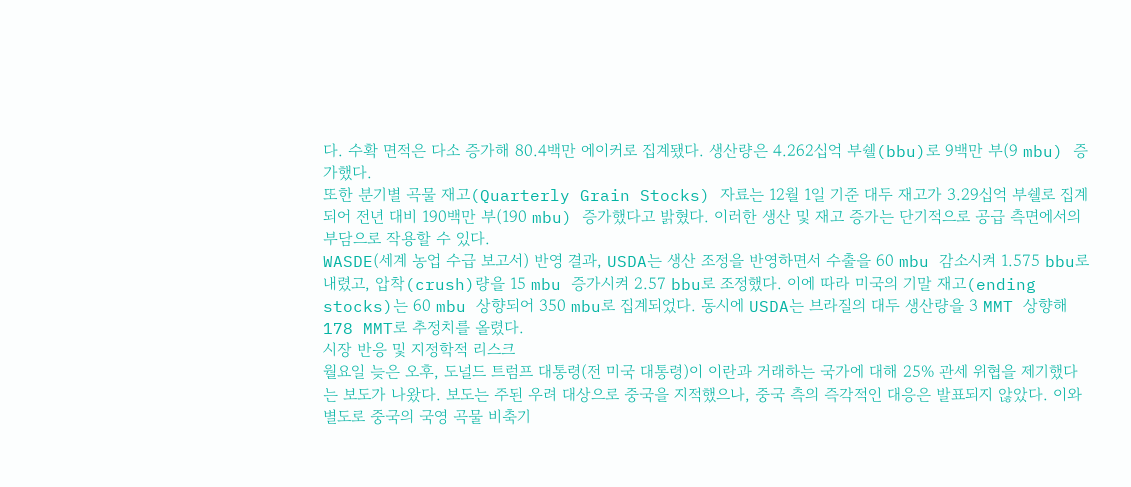다. 수확 면적은 다소 증가해 80.4백만 에이커로 집계됐다. 생산량은 4.262십억 부쉘(bbu)로 9백만 부(9 mbu) 증가했다.
또한 분기별 곡물 재고(Quarterly Grain Stocks) 자료는 12월 1일 기준 대두 재고가 3.29십억 부쉘로 집계되어 전년 대비 190백만 부(190 mbu) 증가했다고 밝혔다. 이러한 생산 및 재고 증가는 단기적으로 공급 측면에서의 부담으로 작용할 수 있다.
WASDE(세계 농업 수급 보고서) 반영 결과, USDA는 생산 조정을 반영하면서 수출을 60 mbu 감소시켜 1.575 bbu로 내렸고, 압착(crush)량을 15 mbu 증가시켜 2.57 bbu로 조정했다. 이에 따라 미국의 기말 재고(ending stocks)는 60 mbu 상향되어 350 mbu로 집계되었다. 동시에 USDA는 브라질의 대두 생산량을 3 MMT 상향해 178 MMT로 추정치를 올렸다.
시장 반응 및 지정학적 리스크
월요일 늦은 오후, 도널드 트럼프 대통령(전 미국 대통령)이 이란과 거래하는 국가에 대해 25% 관세 위협을 제기했다는 보도가 나왔다. 보도는 주된 우려 대상으로 중국을 지적했으나, 중국 측의 즉각적인 대응은 발표되지 않았다. 이와 별도로 중국의 국영 곡물 비축기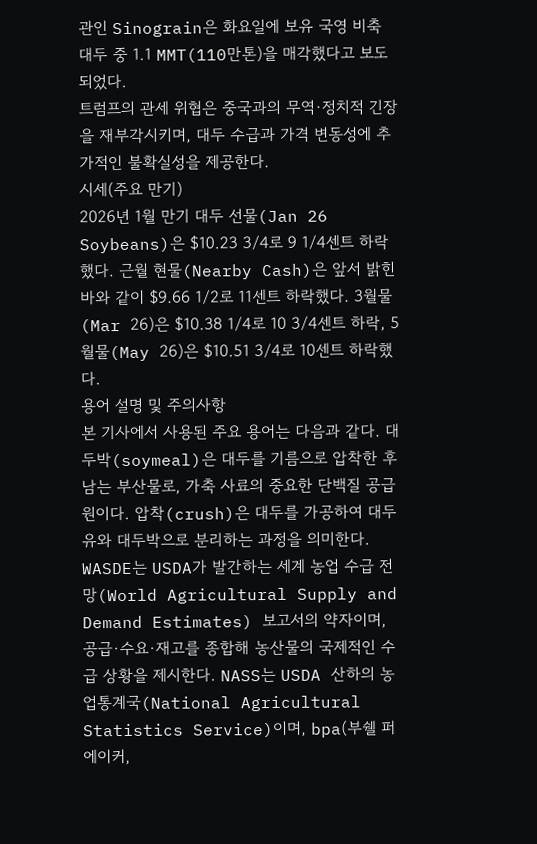관인 Sinograin은 화요일에 보유 국영 비축 대두 중 1.1 MMT(110만톤)을 매각했다고 보도되었다.
트럼프의 관세 위협은 중국과의 무역·정치적 긴장을 재부각시키며, 대두 수급과 가격 변동성에 추가적인 불확실성을 제공한다.
시세(주요 만기)
2026년 1월 만기 대두 선물(Jan 26 Soybeans)은 $10.23 3/4로 9 1/4센트 하락했다. 근월 현물(Nearby Cash)은 앞서 밝힌 바와 같이 $9.66 1/2로 11센트 하락했다. 3월물(Mar 26)은 $10.38 1/4로 10 3/4센트 하락, 5월물(May 26)은 $10.51 3/4로 10센트 하락했다.
용어 설명 및 주의사항
본 기사에서 사용된 주요 용어는 다음과 같다. 대두박(soymeal)은 대두를 기름으로 압착한 후 남는 부산물로, 가축 사료의 중요한 단백질 공급원이다. 압착(crush)은 대두를 가공하여 대두유와 대두박으로 분리하는 과정을 의미한다. WASDE는 USDA가 발간하는 세계 농업 수급 전망(World Agricultural Supply and Demand Estimates) 보고서의 약자이며, 공급·수요·재고를 종합해 농산물의 국제적인 수급 상황을 제시한다. NASS는 USDA 산하의 농업통계국(National Agricultural Statistics Service)이며, bpa(부쉘 퍼 에이커,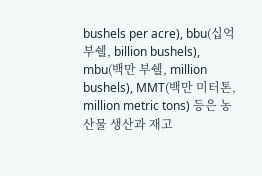bushels per acre), bbu(십억 부쉘, billion bushels), mbu(백만 부쉘, million bushels), MMT(백만 미터톤, million metric tons) 등은 농산물 생산과 재고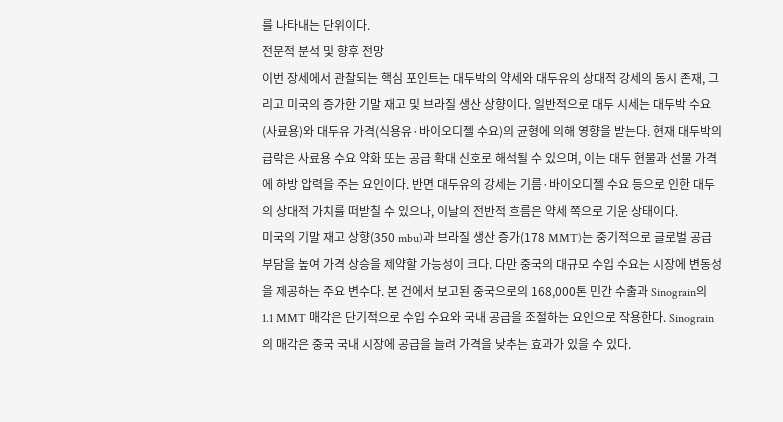를 나타내는 단위이다.
전문적 분석 및 향후 전망
이번 장세에서 관찰되는 핵심 포인트는 대두박의 약세와 대두유의 상대적 강세의 동시 존재, 그리고 미국의 증가한 기말 재고 및 브라질 생산 상향이다. 일반적으로 대두 시세는 대두박 수요(사료용)와 대두유 가격(식용유·바이오디젤 수요)의 균형에 의해 영향을 받는다. 현재 대두박의 급락은 사료용 수요 약화 또는 공급 확대 신호로 해석될 수 있으며, 이는 대두 현물과 선물 가격에 하방 압력을 주는 요인이다. 반면 대두유의 강세는 기름·바이오디젤 수요 등으로 인한 대두의 상대적 가치를 떠받칠 수 있으나, 이날의 전반적 흐름은 약세 쪽으로 기운 상태이다.
미국의 기말 재고 상향(350 mbu)과 브라질 생산 증가(178 MMT)는 중기적으로 글로벌 공급 부담을 높여 가격 상승을 제약할 가능성이 크다. 다만 중국의 대규모 수입 수요는 시장에 변동성을 제공하는 주요 변수다. 본 건에서 보고된 중국으로의 168,000톤 민간 수출과 Sinograin의 1.1 MMT 매각은 단기적으로 수입 수요와 국내 공급을 조절하는 요인으로 작용한다. Sinograin의 매각은 중국 국내 시장에 공급을 늘려 가격을 낮추는 효과가 있을 수 있다.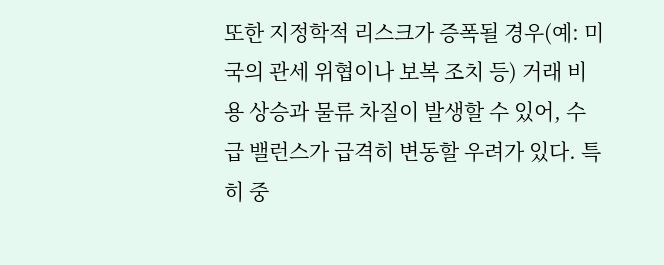또한 지정학적 리스크가 증폭될 경우(예: 미국의 관세 위협이나 보복 조치 등) 거래 비용 상승과 물류 차질이 발생할 수 있어, 수급 밸런스가 급격히 변동할 우려가 있다. 특히 중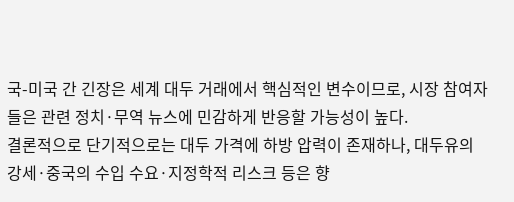국-미국 간 긴장은 세계 대두 거래에서 핵심적인 변수이므로, 시장 참여자들은 관련 정치·무역 뉴스에 민감하게 반응할 가능성이 높다.
결론적으로 단기적으로는 대두 가격에 하방 압력이 존재하나, 대두유의 강세·중국의 수입 수요·지정학적 리스크 등은 향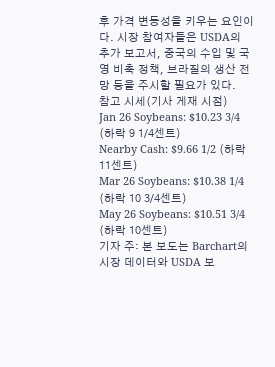후 가격 변동성을 키우는 요인이다. 시장 참여자들은 USDA의 추가 보고서, 중국의 수입 및 국영 비축 정책, 브라질의 생산 전망 등을 주시할 필요가 있다.
참고 시세(기사 게재 시점)
Jan 26 Soybeans: $10.23 3/4 (하락 9 1/4센트)
Nearby Cash: $9.66 1/2 (하락 11센트)
Mar 26 Soybeans: $10.38 1/4 (하락 10 3/4센트)
May 26 Soybeans: $10.51 3/4 (하락 10센트)
기자 주: 본 보도는 Barchart의 시장 데이터와 USDA 보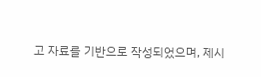고 자료를 기반으로 작성되었으며, 제시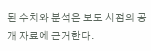된 수치와 분석은 보도 시점의 공개 자료에 근거한다.